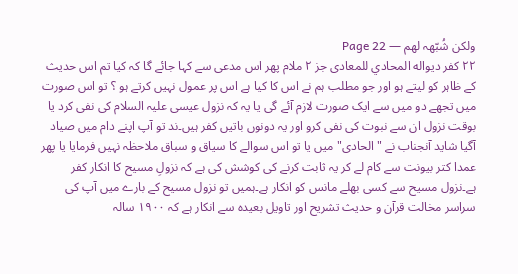ولکن شُبّھہ لھم — Page 22
۲۲ كفر دیواله المحادي للمعادى جز ۲ ملام پھر اس مدعی سے کہا جائے گا کہ کیا تم اس حدیث کے ظاہر کو لیتے ہو اور جو مطلب ہم نے اس کا کیا ہے اس پر عمول نہیں کرتے ہو ؟ تو اس صورت میں تجھے دو میں سے ایک صورت لازم آئے گی یا یہ کہ نزول عیسی علیہ السلام کی نفی کرد یا بوقت نزول ان سے نبوت کی نفی کرو اور یہ دونوں باتیں کفر ہیں۔ند تو آپ اپنے دام میں صیاد آگیا شاید آنجناب نے "الحادی" میں یا تو اس سوالے کا سیاق و سباق ملاحظہ نہیں فرمایا یا پھر عمدا کتر بیونت سے کام لے کر یہ ثابت کرنے کی کوشش کی ہے کہ نزولِ مسیح کا انکار کفر ہے۔نزول مسیح سے کسی بھلے مانس کو انکار ہے۔ہمیں تو نزول مسیح کے بارے میں آپ کی سراسر مخالت قرآن و حدیث تشریح اور تاویل بعیدہ سے انکار ہے کہ ۱۹۰۰ سالہ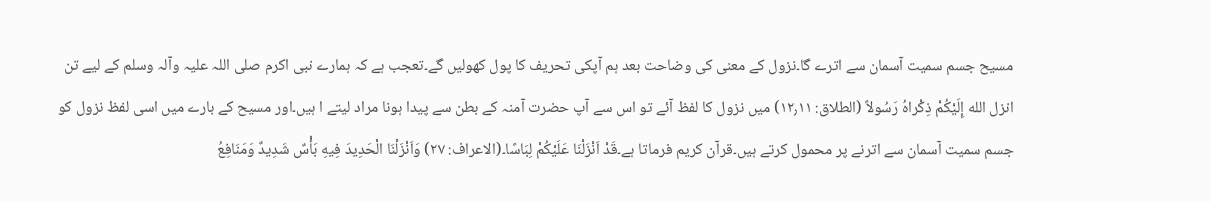مسیح جسم سمیت آسمان سے اترے گا۔نزول کے معنی کی وضاحت بعد ہم آپکی تحریف کا پول کھولیں گے۔تعجب ہے کہ ہمارے نبی اکرم صلی اللہ علیہ وآلہ وسلم کے لیے تن انزل الله إِلَيْكُمْ ذِكْراهُ رَسُولاً (الطلاق: ۱۲٫۱۱) میں نزول کا لفظ آئے تو اس سے آپ حضرت آمنہ کے بطن سے پیدا ہونا مراد لیتے ا ہیں۔اور مسیح کے بارے میں اسی لفظ نزول کو جسم سمیت آسمان سے اترنے پر محمول کرتے ہیں۔قرآن کریم فرماتا ہے۔قَدْ اَنْزَلْنَا عَلَيْكُمْ لِبَاسًا۔(الاعراف: ۲۷) وَاَنْزَلْنَا الْحَدِيدَ فِيهِ بَأْسٌ شَدِيدٌ وَمَنَافِعُ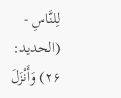لِلنَّاسِ - (الحديد: ۲۶) وَأَنْزَلَ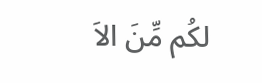لكُم مِّنَ الاَ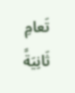تَعامِ ثَانِيَةً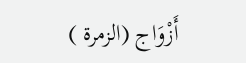أَزْوَاج (الزمرة )